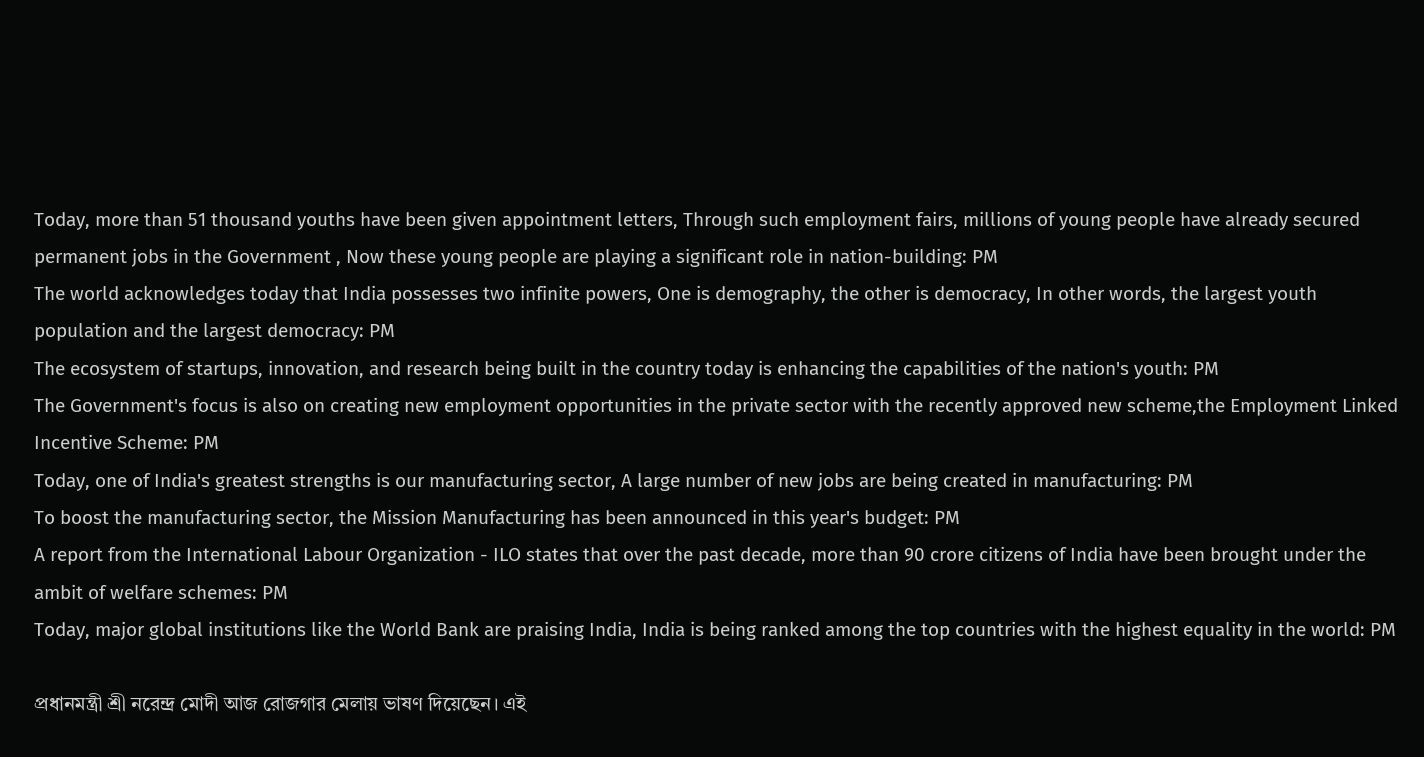Today, more than 51 thousand youths have been given appointment letters, Through such employment fairs, millions of young people have already secured permanent jobs in the Government , Now these young people are playing a significant role in nation-building: PM
The world acknowledges today that India possesses two infinite powers, One is demography, the other is democracy, In other words, the largest youth population and the largest democracy: PM
The ecosystem of startups, innovation, and research being built in the country today is enhancing the capabilities of the nation's youth: PM
The Government's focus is also on creating new employment opportunities in the private sector with the recently approved new scheme,the Employment Linked Incentive Scheme: PM
Today, one of India's greatest strengths is our manufacturing sector, A large number of new jobs are being created in manufacturing: PM
To boost the manufacturing sector, the Mission Manufacturing has been announced in this year's budget: PM
A report from the International Labour Organization - ILO states that over the past decade, more than 90 crore citizens of India have been brought under the ambit of welfare schemes: PM
Today, major global institutions like the World Bank are praising India, India is being ranked among the top countries with the highest equality in the world: PM

প্রধানমন্ত্রী শ্রী নরেন্দ্র মোদী আজ রোজগার মেলায় ভাষণ দিয়েছেন। এই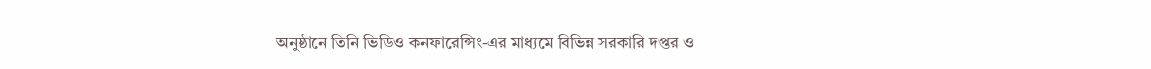অনুষ্ঠানে তিনি ভিডিও কনফারেন্সিং-এর মাধ্যমে বিভিন্ন সরকারি দপ্তর ও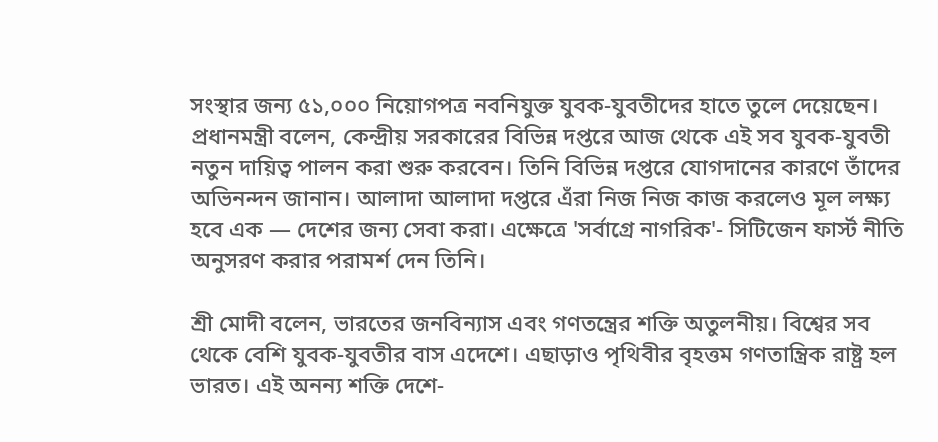সংস্থার জন্য ৫১,০০০ নিয়োগপত্র নবনিযুক্ত যুবক-যুবতীদের হাতে তুলে দেয়েছেন। প্রধানমন্ত্রী বলেন, কেন্দ্রীয় সরকারের বিভিন্ন দপ্তরে আজ থেকে এই সব যুবক-যুবতী নতুন দায়িত্ব পালন করা শুরু করবেন। তিনি বিভিন্ন দপ্তরে যোগদানের কারণে তাঁদের অভিনন্দন জানান। আলাদা আলাদা দপ্তরে এঁরা নিজ নিজ কাজ করলেও মূল লক্ষ্য হবে এক — দেশের জন্য সেবা করা। এক্ষেত্রে 'সর্বাগ্রে নাগরিক'- সিটিজেন ফার্স্ট নীতি অনুসরণ করার পরামর্শ দেন তিনি।

শ্রী মোদী বলেন, ভারতের জনবিন্যাস এবং গণতন্ত্রের শক্তি অতুলনীয়। বিশ্বের সব থেকে বেশি যুবক-যুবতীর বাস এদেশে। এছাড়াও পৃথিবীর বৃহত্তম গণতান্ত্রিক রাষ্ট্র হল ভারত। এই অনন্য শক্তি দেশে-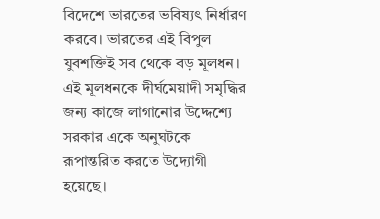বিদেশে ভারতের ভবিষ্যৎ নির্ধারণ করবে। ভারতের এই বিপুল যুবশক্তিই সব থেকে বড় মূলধন। এই মূলধনকে দীর্ঘমেয়াদী সমৃদ্ধির জন্য কাজে লাগানোর উদ্দেশ্যে সরকার একে অনুঘটকে রূপান্তরিত করতে উদ্যোগী হয়েছে।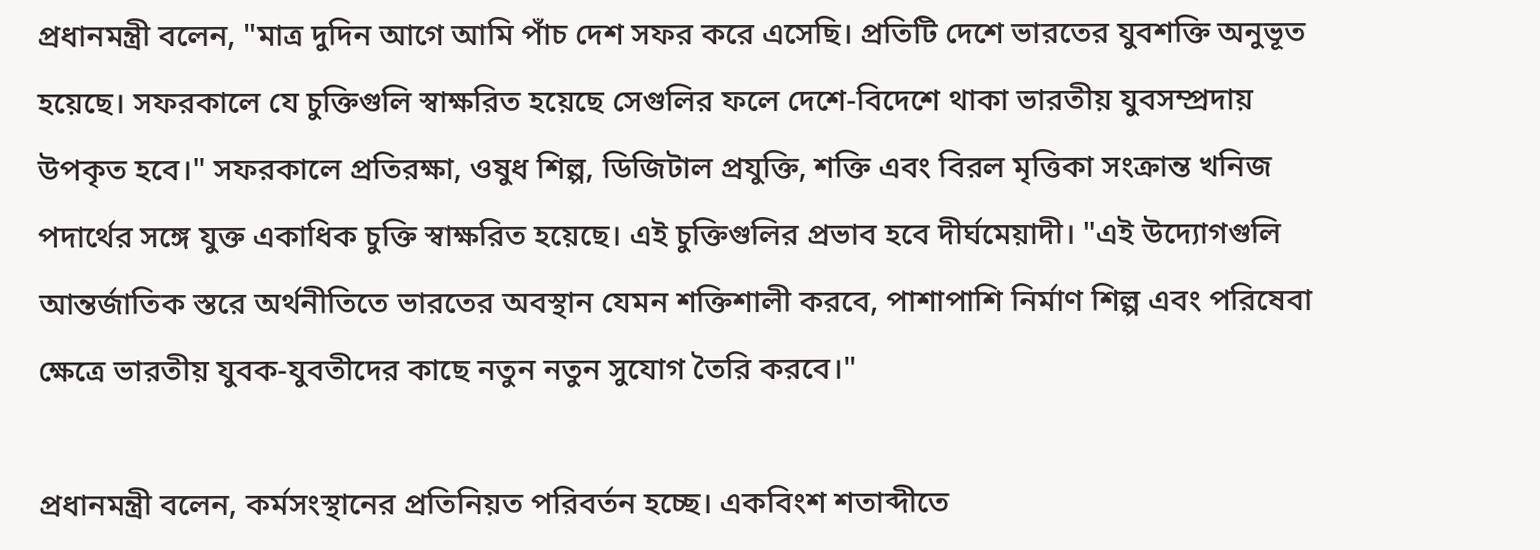প্রধানমন্ত্রী বলেন, "মাত্র দুদিন আগে আমি পাঁচ দেশ সফর করে এসেছি। প্রতিটি দেশে ভারতের যুবশক্তি অনুভূত হয়েছে। সফরকালে যে চুক্তিগুলি স্বাক্ষরিত হয়েছে সেগুলির ফলে দেশে-বিদেশে থাকা ভারতীয় যুবসম্প্রদায় উপকৃত হবে।" সফরকালে প্রতিরক্ষা, ওষুধ শিল্প, ডিজিটাল প্রযুক্তি, শক্তি এবং বিরল মৃত্তিকা সংক্রান্ত খনিজ পদার্থের সঙ্গে যুক্ত একাধিক চুক্তি স্বাক্ষরিত হয়েছে। এই চুক্তিগুলির প্রভাব হবে দীর্ঘমেয়াদী। "এই উদ্যোগগুলি আন্তর্জাতিক স্তরে অর্থনীতিতে ভারতের অবস্থান যেমন শক্তিশালী করবে, পাশাপাশি নির্মাণ শিল্প এবং পরিষেবা ক্ষেত্রে ভারতীয় যুবক-যুবতীদের কাছে নতুন নতুন সুযোগ তৈরি করবে।"

প্রধানমন্ত্রী বলেন, কর্মসংস্থানের প্রতিনিয়ত পরিবর্তন হচ্ছে। একবিংশ শতাব্দীতে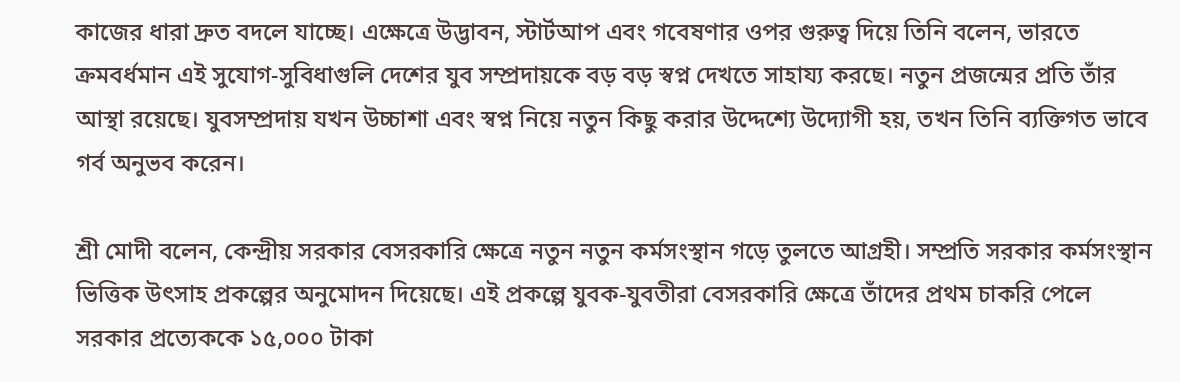কাজের ধারা দ্রুত বদলে যাচ্ছে। এক্ষেত্রে উদ্ভাবন, স্টার্টআপ এবং গবেষণার ওপর গুরুত্ব দিয়ে তিনি বলেন, ভারতে ক্রমবর্ধমান এই সুযোগ-সুবিধাগুলি দেশের যুব সম্প্রদায়কে বড় বড় স্বপ্ন দেখতে সাহায্য করছে। নতুন প্রজন্মের প্রতি তাঁর আস্থা রয়েছে। যুবসম্প্রদায় যখন উচ্চাশা এবং স্বপ্ন নিয়ে নতুন কিছু করার উদ্দেশ্যে উদ্যোগী হয়, তখন তিনি ব্যক্তিগত ভাবে গর্ব অনুভব করেন।

শ্রী মোদী বলেন, কেন্দ্রীয় সরকার বেসরকারি ক্ষেত্রে নতুন নতুন কর্মসংস্থান গড়ে তুলতে আগ্রহী। সম্প্রতি সরকার কর্মসংস্থান ভিত্তিক উৎসাহ প্রকল্পের অনুমোদন দিয়েছে। এই প্রকল্পে যুবক-যুবতীরা বেসরকারি ক্ষেত্রে তাঁদের প্রথম চাকরি পেলে সরকার প্রত্যেককে ১৫,০০০ টাকা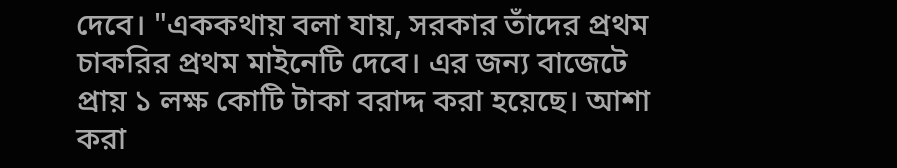দেবে। "এককথায় বলা যায়, সরকার তাঁদের প্রথম চাকরির প্রথম মাইনেটি দেবে। এর জন্য বাজেটে প্রায় ১ লক্ষ কোটি টাকা বরাদ্দ করা হয়েছে। আশা করা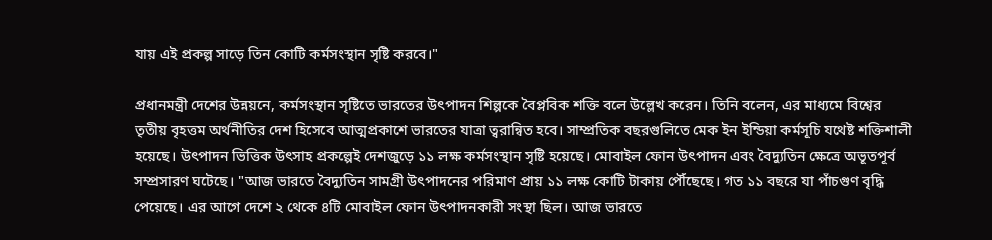যায় এই প্রকল্প সাড়ে তিন কোটি কর্মসংস্থান সৃষ্টি করবে।"

প্রধানমন্ত্রী দেশের উন্নয়নে, কর্মসংস্থান সৃষ্টিতে ভারতের উৎপাদন শিল্পকে বৈপ্লবিক শক্তি বলে উল্লেখ করেন। তিনি বলেন, এর মাধ্যমে বিশ্বের তৃতীয় বৃহত্তম অর্থনীতির দেশ হিসেবে আত্মপ্রকাশে ভারতের যাত্রা ত্বরান্বিত হবে। সাম্প্রতিক বছরগুলিতে মেক ইন ইন্ডিয়া কর্মসূচি যথেষ্ট শক্তিশালী হয়েছে। উৎপাদন ভিত্তিক উৎসাহ প্রকল্পেই দেশজুড়ে ১১ লক্ষ কর্মসংস্থান সৃষ্টি হয়েছে। মোবাইল ফোন উৎপাদন এবং বৈদ্যুতিন ক্ষেত্রে অভূতপূর্ব সম্প্রসারণ ঘটেছে। "আজ ভারতে বৈদ্যুতিন সামগ্রী উৎপাদনের পরিমাণ প্রায় ১১ লক্ষ কোটি টাকায় পৌঁছেছে। গত ১১ বছরে যা পাঁচগুণ বৃদ্ধি পেয়েছে। এর আগে দেশে ২ থেকে ৪টি মোবাইল ফোন উৎপাদনকারী সংস্থা ছিল। আজ ভারতে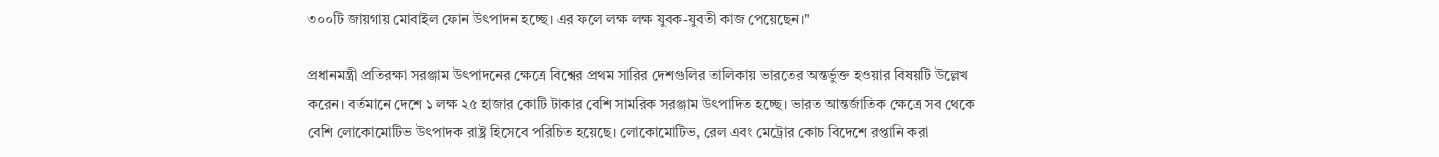৩০০টি জায়গায় মোবাইল ফোন উৎপাদন হচ্ছে। এর ফলে লক্ষ লক্ষ যুবক-যুবতী কাজ পেয়েছেন।"

প্রধানমন্ত্রী প্রতিরক্ষা সরঞ্জাম উৎপাদনের ক্ষেত্রে বিশ্বের প্রথম সারির দেশগুলির তালিকায় ভারতের অন্তর্ভুক্ত হওয়ার বিষয়টি উল্লেখ করেন। বর্তমানে দেশে ১ লক্ষ ২৫ হাজার কোটি টাকার বেশি সামরিক সরঞ্জাম উৎপাদিত হচ্ছে। ভারত আন্তর্জাতিক ক্ষেত্রে সব থেকে বেশি লোকোমোটিভ উৎপাদক রাষ্ট্র হিসেবে পরিচিত হয়েছে। লোকোমোটিভ, রেল এবং মেট্রোর কোচ বিদেশে রপ্তানি করা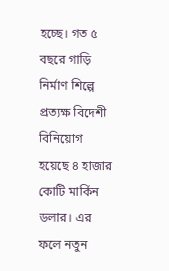হচ্ছে। গত ৫ বছরে গাড়ি নির্মাণ শিল্পে প্রত্যক্ষ বিদেশী বিনিয়োগ হয়েছে ৪ হাজার কোটি মার্কিন ডলার। এর ফলে নতুন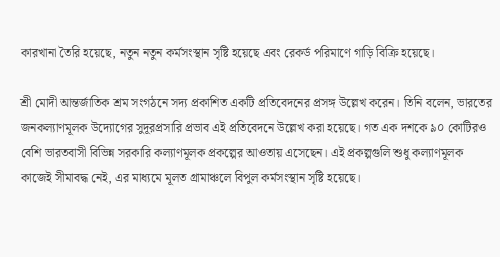কারখানা তৈরি হয়েছে, নতুন নতুন কর্মসংস্থান সৃষ্টি হয়েছে এবং রেকর্ড পরিমাণে গাড়ি বিক্রি হয়েছে।

শ্রী মোদী আন্তর্জাতিক শ্রম সংগঠনে সদ্য প্রকাশিত একটি প্রতিবেদনের প্রসঙ্গ উল্লেখ করেন। তিনি বলেন, ভারতের জনকল্যাণমূলক উদ্যোগের সুদূরপ্রসারি প্রভাব এই প্রতিবেদনে উল্লেখ করা হয়েছে। গত এক দশকে ৯০ কোটিরও বেশি ভারতবাসী বিভিন্ন সরকারি কল্যাণমূলক প্রকল্পের আওতায় এসেছেন। এই প্রকল্পগুলি শুধু কল্যাণমূলক কাজেই সীমাবদ্ধ নেই, এর মাধ্যমে মূলত গ্রামাঞ্চলে বিপুল কর্মসংস্থান সৃষ্টি হয়েছে।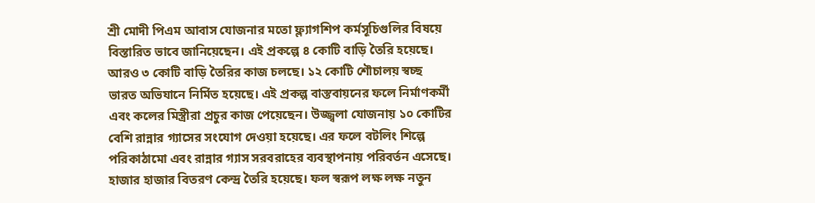শ্রী মোদী পিএম আবাস যোজনার মতো ফ্ল্যাগশিপ কর্মসূচিগুলির বিষয়ে বিস্তারিত ভাবে জানিয়েছেন। এই প্রকল্পে ৪ কোটি বাড়ি তৈরি হয়েছে। আরও ৩ কোটি বাড়ি তৈরির কাজ চলছে। ১২ কোটি শৌচালয় স্বচ্ছ ভারত অভিযানে নির্মিত হয়েছে। এই প্রকল্প বাস্তবায়নের ফলে নির্মাণকর্মী এবং কলের মিস্ত্রীরা প্রচুর কাজ পেয়েছেন। উজ্জ্বলা যোজনায় ১০ কোটির বেশি রান্নার গ্যাসের সংযোগ দেওয়া হয়েছে। এর ফলে বটলিং শিল্পে পরিকাঠামো এবং রান্নার গ্যাস সরবরাহের ব্যবস্থাপনায় পরিবর্তন এসেছে। হাজার হাজার বিতরণ কেন্দ্র তৈরি হয়েছে। ফল স্বরূপ লক্ষ লক্ষ নতুন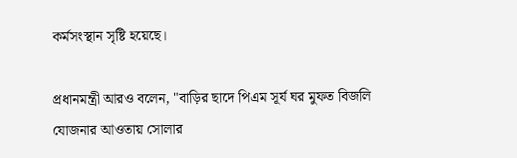কর্মসংস্থান সৃষ্টি হয়েছে।

প্রধানমন্ত্রী আরও বলেন, "বাড়ির ছাদে পিএম সূর্য ঘর মুফত বিজলি যোজনার আওতায় সোলার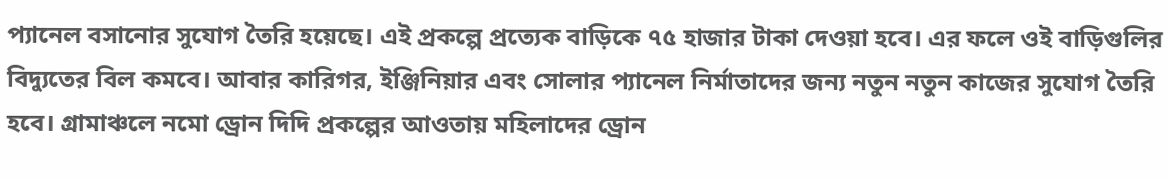প্যানেল বসানোর সুযোগ তৈরি হয়েছে। এই প্রকল্পে প্রত্যেক বাড়িকে ৭৫ হাজার টাকা দেওয়া হবে। এর ফলে ওই বাড়িগুলির বিদ্যুতের বিল কমবে। আবার কারিগর, ইঞ্জিনিয়ার এবং সোলার প্যানেল নির্মাতাদের জন্য নতুন নতুন কাজের সুযোগ তৈরি হবে। গ্রামাঞ্চলে নমো ড্রোন দিদি প্রকল্পের আওতায় মহিলাদের ড্রোন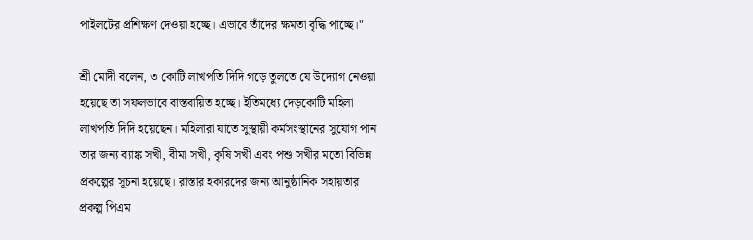পাইলটের প্রশিক্ষণ দেওয়া হচ্ছে। এভাবে তাঁদের ক্ষমতা বৃদ্ধি পাচ্ছে।"

শ্রী মোদী বলেন, ৩ কোটি লাখপতি দিদি গড়ে তুলতে যে উদ্যোগ নেওয়া হয়েছে তা সফলভাবে বাস্তবায়িত হচ্ছে। ইতিমধ্যে দেড়কোটি মহিলা লাখপতি দিদি হয়েছেন। মহিলারা যাতে সুস্থায়ী কর্মসংস্থানের সুযোগ পান তার জন্য ব্যাঙ্ক সখী, বীমা সখী, কৃষি সখী এবং পশু সখীর মতো বিভিন্ন প্রকল্পের সূচনা হয়েছে। রাস্তার হকারদের জন্য আনুষ্ঠানিক সহায়তার প্রকল্প পিএম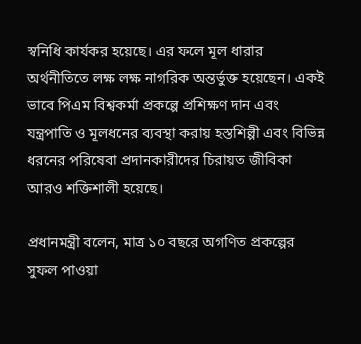স্বনিধি কার্যকর হয়েছে। এর ফলে মূল ধারার অর্থনীতিতে লক্ষ লক্ষ নাগরিক অন্তর্ভুক্ত হয়েছেন। একই ভাবে পিএম বিশ্বকর্মা প্রকল্পে প্রশিক্ষণ দান এবং যন্ত্রপাতি ও মূলধনের ব্যবস্থা করায় হস্তশিল্পী এবং বিভিন্ন ধরনের পরিষেবা প্রদানকারীদের চিরায়ত জীবিকা আরও শক্তিশালী হয়েছে।

প্রধানমন্ত্রী বলেন, মাত্র ১০ বছরে অগণিত প্রকল্পের সুফল পাওয়া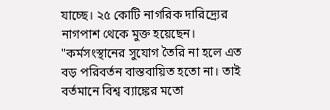যাচ্ছে। ২৫ কোটি নাগরিক দারিদ্র্যের নাগপাশ থেকে মুক্ত হয়েছেন। "কর্মসংস্থানের সুযোগ তৈরি না হলে এত বড় পরিবর্তন বাস্তবায়িত হতো না। তাই বর্তমানে বিশ্ব ব্যাঙ্কের মতো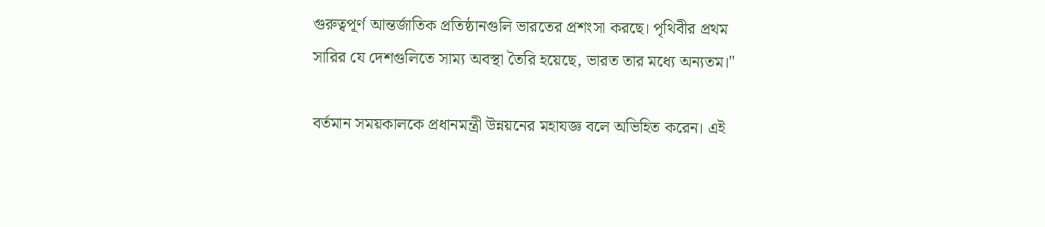গুরুত্বপূর্ণ আন্তর্জাতিক প্রতিষ্ঠানগুলি ভারতের প্রশংসা করছে। পৃথিবীর প্রথম সারির যে দেশগুলিতে সাম্য অবস্থা তৈরি হয়েছে, ভারত তার মধ্যে অন্যতম।"

বর্তমান সময়কালকে প্রধানমন্ত্রী উন্নয়নের মহাযজ্ঞ বলে অভিহিত করেন। এই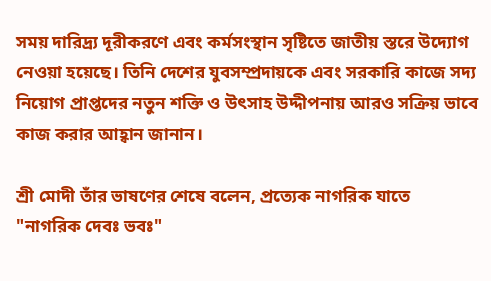সময় দারিদ্র্য দূরীকরণে এবং কর্মসংস্থান সৃষ্টিতে জাতীয় স্তরে উদ্যোগ নেওয়া হয়েছে। তিনি দেশের যুবসম্প্রদায়কে এবং সরকারি কাজে সদ্য নিয়োগ প্রাপ্তদের নতুন শক্তি ও উৎসাহ উদ্দীপনায় আরও সক্রিয় ভাবে কাজ করার আহ্বান জানান।

শ্রী মোদী তাঁর ভাষণের শেষে বলেন, প্রত্যেক নাগরিক যাতে  "নাগরিক দেবঃ ভবঃ"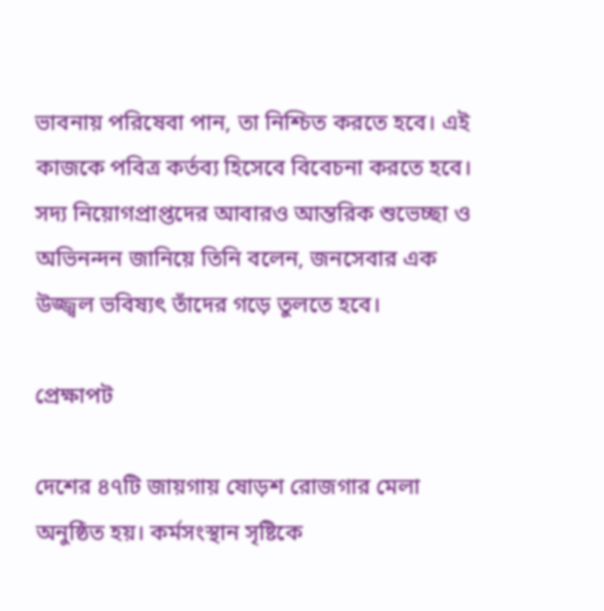ভাবনায় পরিষেবা পান, তা নিশ্চিত করতে হবে। এই কাজকে পবিত্র কর্তব্য হিসেবে বিবেচনা করতে হবে। সদ্য নিয়োগপ্রাপ্তদের আবারও আন্তরিক শুভেচ্ছা ও অভিনন্দন জানিয়ে তিনি বলেন, জনসেবার এক উজ্জ্বল ভবিষ্যৎ তাঁদের গড়ে তুলতে হবে।

প্রেক্ষাপট

দেশের ৪৭টি জায়গায় ষোড়শ রোজগার মেলা অনুষ্ঠিত হয়। কর্মসংস্থান সৃষ্টিকে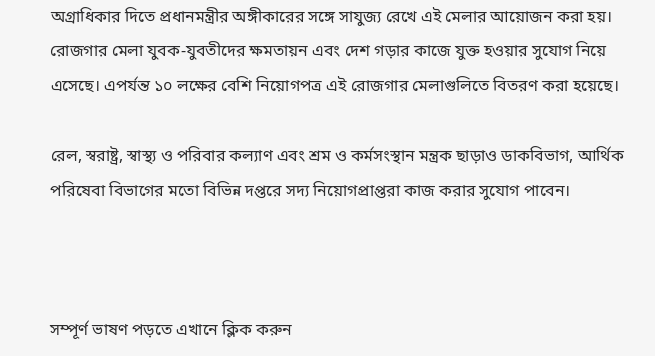অগ্রাধিকার দিতে প্রধানমন্ত্রীর অঙ্গীকারের সঙ্গে সাযুজ্য রেখে এই মেলার আয়োজন করা হয়। রোজগার মেলা যুবক-যুবতীদের ক্ষমতায়ন এবং দেশ গড়ার কাজে যুক্ত হওয়ার সুযোগ নিয়ে এসেছে। এপর্যন্ত ১০ লক্ষের বেশি নিয়োগপত্র এই রোজগার মেলাগুলিতে বিতরণ করা হয়েছে।

রেল, স্বরাষ্ট্র, স্বাস্থ্য ও পরিবার কল্যাণ এবং শ্রম ও কর্মসংস্থান মন্ত্রক ছাড়াও ডাকবিভাগ, আর্থিক পরিষেবা বিভাগের মতো বিভিন্ন দপ্তরে সদ্য নিয়োগপ্রাপ্তরা কাজ করার সুযোগ পাবেন।



সম্পূর্ণ ভাষণ পড়তে এখানে ক্লিক করুন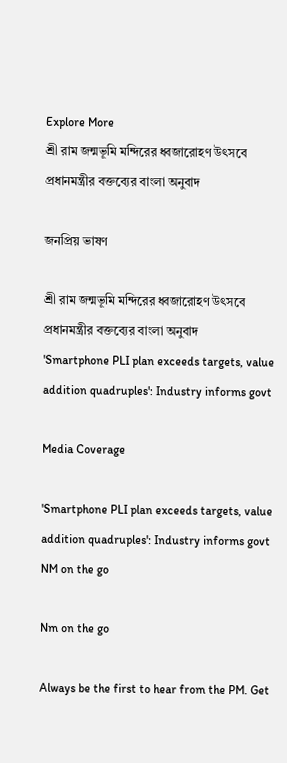Explore More
শ্রী রাম জন্মভূমি মন্দিরের ধ্বজারোহণ উৎসবে প্রধানমন্ত্রীর বক্তব্যের বাংলা অনুবাদ

জনপ্রিয় ভাষণ

শ্রী রাম জন্মভূমি মন্দিরের ধ্বজারোহণ উৎসবে প্রধানমন্ত্রীর বক্তব্যের বাংলা অনুবাদ
'Smartphone PLI plan exceeds targets, value addition quadruples': Industry informs govt

Media Coverage

'Smartphone PLI plan exceeds targets, value addition quadruples': Industry informs govt
NM on the go

Nm on the go

Always be the first to hear from the PM. Get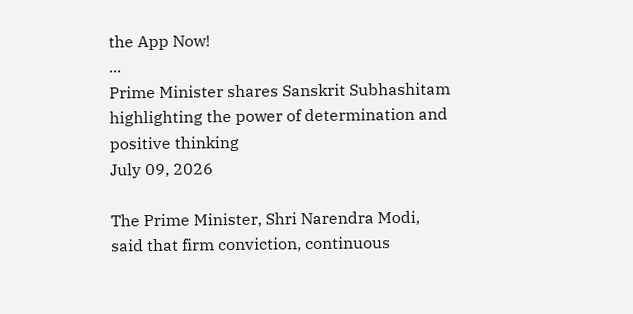the App Now!
...
Prime Minister shares Sanskrit Subhashitam highlighting the power of determination and positive thinking
July 09, 2026

The Prime Minister, Shri Narendra Modi, said that firm conviction, continuous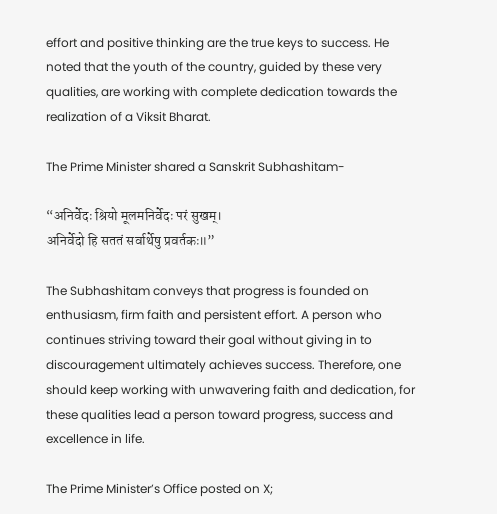effort and positive thinking are the true keys to success. He noted that the youth of the country, guided by these very qualities, are working with complete dedication towards the realization of a Viksit Bharat.

The Prime Minister shared a Sanskrit Subhashitam-

“अनिर्वेदः श्रियो मूलमनिर्वेदः परं सुखम्।
अनिर्वेदो हि सततं सर्वार्थेषु प्रवर्तकः॥”

The Subhashitam conveys that progress is founded on enthusiasm, firm faith and persistent effort. A person who continues striving toward their goal without giving in to discouragement ultimately achieves success. Therefore, one should keep working with unwavering faith and dedication, for these qualities lead a person toward progress, success and excellence in life.

The Prime Minister’s Office posted on X;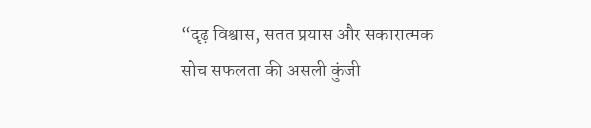“दृढ़ विश्वास, सतत प्रयास और सकारात्मक सोच सफलता की असली कुंजी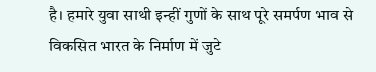है। हमारे युवा साथी इन्हीं गुणों के साथ पूरे समर्पण भाव से विकसित भारत के निर्माण में जुटे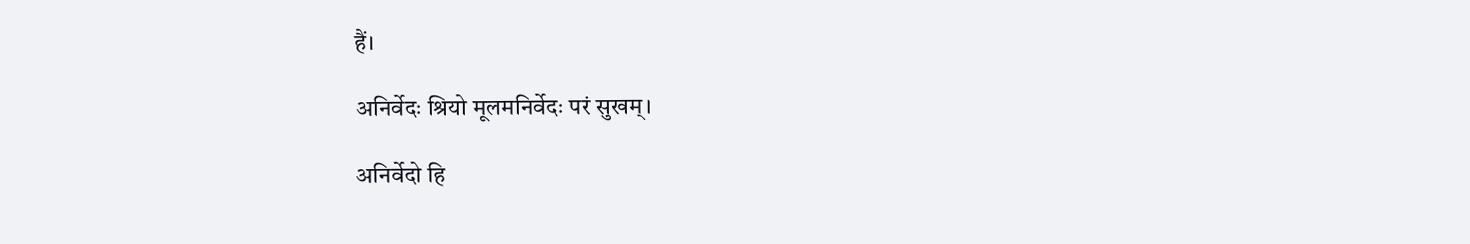हैं।

अनिर्वेदः श्रियो मूलमनिर्वेदः परं सुखम्।

अनिर्वेदो हि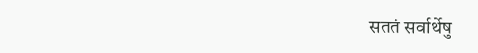सततं सर्वार्थेषु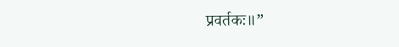प्रवर्तकः॥”